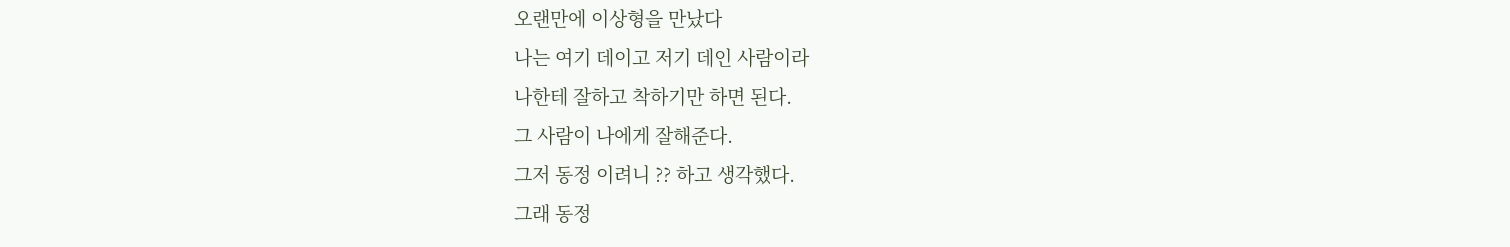오랜만에 이상형을 만났다
나는 여기 데이고 저기 데인 사람이라
나한테 잘하고 착하기만 하면 된다.
그 사람이 나에게 잘해준다.
그저 동정 이려니 ?? 하고 생각했다.
그래 동정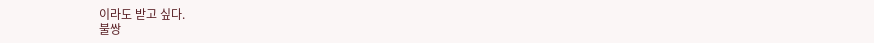이라도 받고 싶다.
불쌍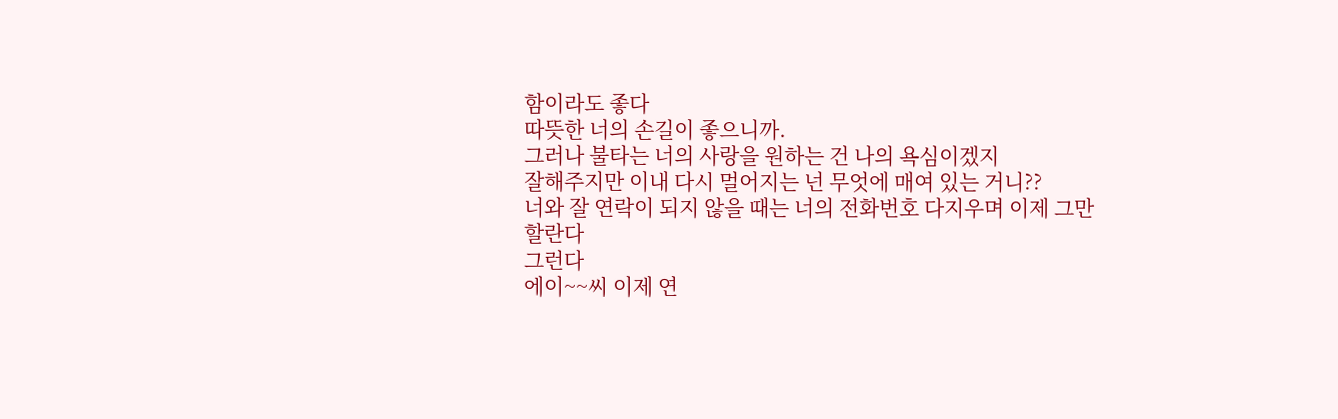함이라도 좋다
따뜻한 너의 손길이 좋으니까.
그러나 불타는 너의 사랑을 원하는 건 나의 욕심이겠지
잘해주지만 이내 다시 멀어지는 넌 무엇에 매여 있는 거니??
너와 잘 연락이 되지 않을 때는 너의 전화번호 다지우며 이제 그만 할란다
그런다
에이~~씨 이제 연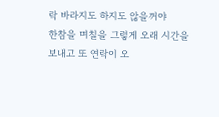락 바라지도 하지도 않을꺼야
한참을 며칠을 그렇게 오래 시간을 보내고 또 연락이 오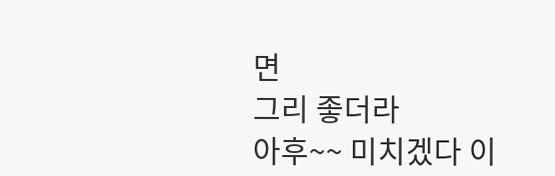면
그리 좋더라
아후~~ 미치겠다 이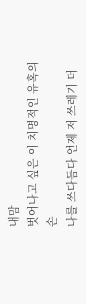내맘
벗어나고 싶은 이 치명적인 유혹의 손
나를 쓰다듬다 언제 저 쓰레기 더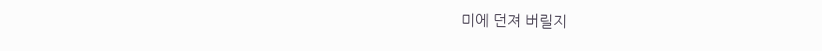미에 던져 버릴지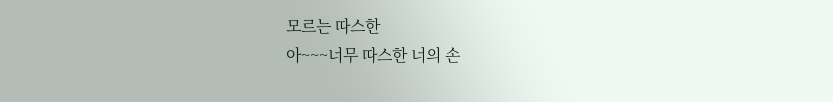모르는 따스한
아~~~너무 따스한 너의 손